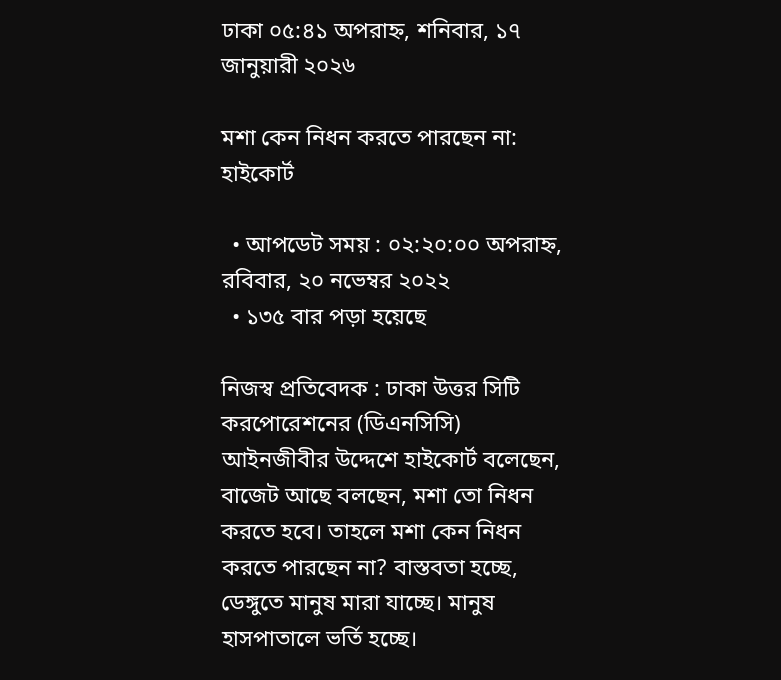ঢাকা ০৫:৪১ অপরাহ্ন, শনিবার, ১৭ জানুয়ারী ২০২৬

মশা কেন নিধন করতে পারছেন না: হাইকোর্ট

  • আপডেট সময় : ০২:২০:০০ অপরাহ্ন, রবিবার, ২০ নভেম্বর ২০২২
  • ১৩৫ বার পড়া হয়েছে

নিজস্ব প্রতিবেদক : ঢাকা উত্তর সিটি করপোরেশনের (ডিএনসিসি) আইনজীবীর উদ্দেশে হাইকোর্ট বলেছেন, বাজেট আছে বলছেন, মশা তো নিধন করতে হবে। তাহলে মশা কেন নিধন করতে পারছেন না? বাস্তবতা হচ্ছে, ডেঙ্গুতে মানুষ মারা যাচ্ছে। মানুষ হাসপাতালে ভর্তি হচ্ছে।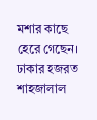মশার কাছে হেরে গেছেন।
ঢাকার হজরত শাহজালাল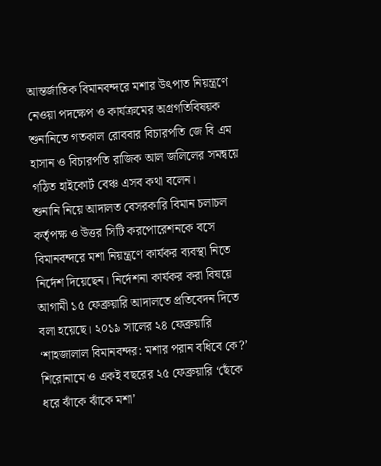আন্তর্জাতিক বিমানবন্দরে মশার উৎপাত নিয়ন্ত্রণে নেওয়া পদক্ষেপ ও কার্যক্রমের অগ্রগতিবিষয়ক শুনানিতে গতকাল রোববার বিচারপতি জে বি এম হাসান ও বিচারপতি রাজিক আল জলিলের সমন্বয়ে গঠিত হাইকোর্ট বেঞ্চ এসব কথা বলেন।
শুনানি নিয়ে আদালত বেসরকারি বিমান চলাচল কর্তৃপক্ষ ও উত্তর সিটি করপোরেশনকে বসে বিমানবন্দরে মশা নিয়ন্ত্রণে কার্যকর ব্যবস্থা নিতে নির্দেশ দিয়েছেন। নির্দেশনা কার্যকর করা বিষয়ে আগামী ১৫ ফেব্রুয়ারি আদালতে প্রতিবেদন দিতে বলা হয়েছে। ২০১৯ সালের ২৪ ফেব্রুয়ারি ‘শাহজালাল বিমানবন্দর: মশার পরান বধিবে কে?’ শিরোনামে ও একই বছরের ২৫ ফেব্রুয়ারি ‘ছেঁকে ধরে ঝাঁকে ঝাঁকে মশা’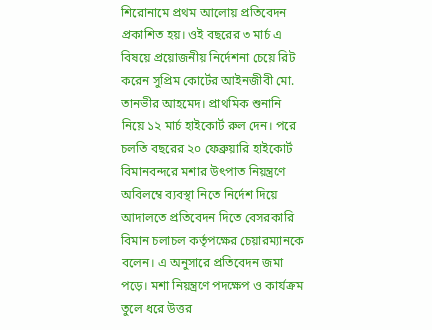শিরোনামে প্রথম আলোয় প্রতিবেদন প্রকাশিত হয়। ওই বছরের ৩ মার্চ এ বিষয়ে প্রয়োজনীয় নির্দেশনা চেয়ে রিট করেন সুপ্রিম কোর্টের আইনজীবী মো. তানভীর আহমেদ। প্রাথমিক শুনানি নিয়ে ১২ মার্চ হাইকোর্ট রুল দেন। পরে চলতি বছরের ২০ ফেব্রুয়ারি হাইকোর্ট বিমানবন্দরে মশার উৎপাত নিয়ন্ত্রণে অবিলম্বে ব্যবস্থা নিতে নির্দেশ দিয়ে আদালতে প্রতিবেদন দিতে বেসরকারি বিমান চলাচল কর্তৃপক্ষের চেয়ারম্যানকে বলেন। এ অনুসারে প্রতিবেদন জমা পড়ে। মশা নিয়ন্ত্রণে পদক্ষেপ ও কার্যক্রম তুলে ধরে উত্তর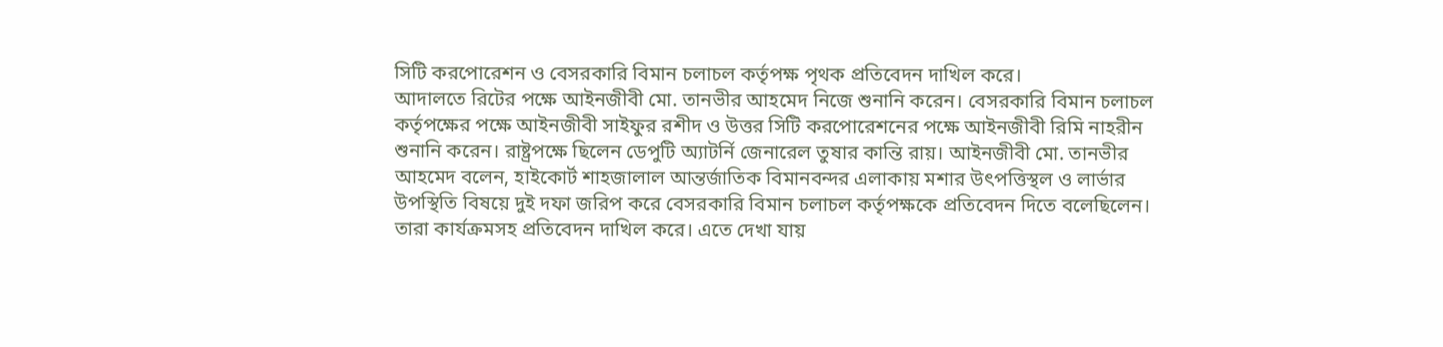সিটি করপোরেশন ও বেসরকারি বিমান চলাচল কর্তৃপক্ষ পৃথক প্রতিবেদন দাখিল করে।
আদালতে রিটের পক্ষে আইনজীবী মো. তানভীর আহমেদ নিজে শুনানি করেন। বেসরকারি বিমান চলাচল কর্তৃপক্ষের পক্ষে আইনজীবী সাইফুর রশীদ ও উত্তর সিটি করপোরেশনের পক্ষে আইনজীবী রিমি নাহরীন শুনানি করেন। রাষ্ট্রপক্ষে ছিলেন ডেপুটি অ্যাটর্নি জেনারেল তুষার কান্তি রায়। আইনজীবী মো. তানভীর আহমেদ বলেন, হাইকোর্ট শাহজালাল আন্তর্জাতিক বিমানবন্দর এলাকায় মশার উৎপত্তিস্থল ও লার্ভার উপস্থিতি বিষয়ে দুই দফা জরিপ করে বেসরকারি বিমান চলাচল কর্তৃপক্ষকে প্রতিবেদন দিতে বলেছিলেন। তারা কার্যক্রমসহ প্রতিবেদন দাখিল করে। এতে দেখা যায়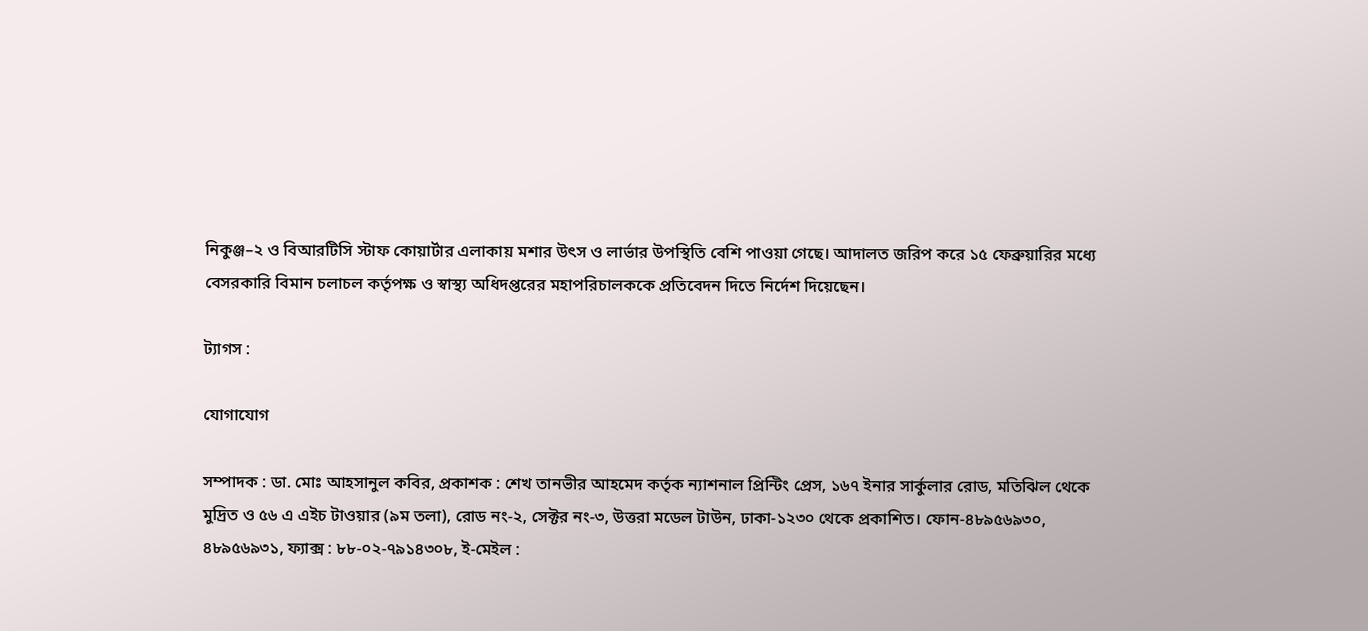নিকুঞ্জ–২ ও বিআরটিসি স্টাফ কোয়ার্টার এলাকায় মশার উৎস ও লার্ভার উপস্থিতি বেশি পাওয়া গেছে। আদালত জরিপ করে ১৫ ফেব্রুয়ারির মধ্যে বেসরকারি বিমান চলাচল কর্তৃপক্ষ ও স্বাস্থ্য অধিদপ্তরের মহাপরিচালককে প্রতিবেদন দিতে নির্দেশ দিয়েছেন।

ট্যাগস :

যোগাযোগ

সম্পাদক : ডা. মোঃ আহসানুল কবির, প্রকাশক : শেখ তানভীর আহমেদ কর্তৃক ন্যাশনাল প্রিন্টিং প্রেস, ১৬৭ ইনার সার্কুলার রোড, মতিঝিল থেকে মুদ্রিত ও ৫৬ এ এইচ টাওয়ার (৯ম তলা), রোড নং-২, সেক্টর নং-৩, উত্তরা মডেল টাউন, ঢাকা-১২৩০ থেকে প্রকাশিত। ফোন-৪৮৯৫৬৯৩০, ৪৮৯৫৬৯৩১, ফ্যাক্স : ৮৮-০২-৭৯১৪৩০৮, ই-মেইল :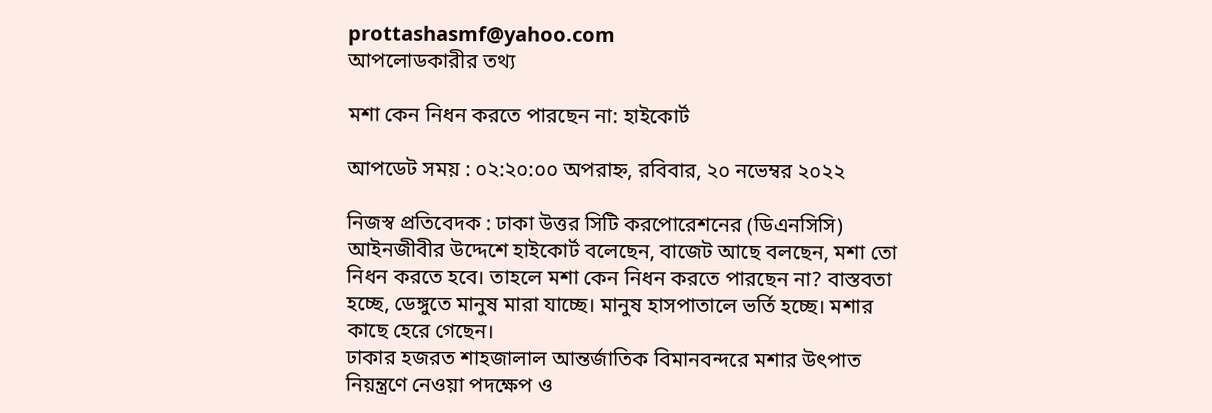prottashasmf@yahoo.com
আপলোডকারীর তথ্য

মশা কেন নিধন করতে পারছেন না: হাইকোর্ট

আপডেট সময় : ০২:২০:০০ অপরাহ্ন, রবিবার, ২০ নভেম্বর ২০২২

নিজস্ব প্রতিবেদক : ঢাকা উত্তর সিটি করপোরেশনের (ডিএনসিসি) আইনজীবীর উদ্দেশে হাইকোর্ট বলেছেন, বাজেট আছে বলছেন, মশা তো নিধন করতে হবে। তাহলে মশা কেন নিধন করতে পারছেন না? বাস্তবতা হচ্ছে, ডেঙ্গুতে মানুষ মারা যাচ্ছে। মানুষ হাসপাতালে ভর্তি হচ্ছে। মশার কাছে হেরে গেছেন।
ঢাকার হজরত শাহজালাল আন্তর্জাতিক বিমানবন্দরে মশার উৎপাত নিয়ন্ত্রণে নেওয়া পদক্ষেপ ও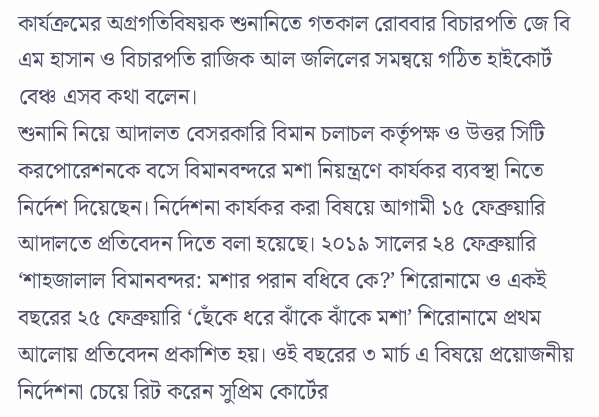কার্যক্রমের অগ্রগতিবিষয়ক শুনানিতে গতকাল রোববার বিচারপতি জে বি এম হাসান ও বিচারপতি রাজিক আল জলিলের সমন্বয়ে গঠিত হাইকোর্ট বেঞ্চ এসব কথা বলেন।
শুনানি নিয়ে আদালত বেসরকারি বিমান চলাচল কর্তৃপক্ষ ও উত্তর সিটি করপোরেশনকে বসে বিমানবন্দরে মশা নিয়ন্ত্রণে কার্যকর ব্যবস্থা নিতে নির্দেশ দিয়েছেন। নির্দেশনা কার্যকর করা বিষয়ে আগামী ১৫ ফেব্রুয়ারি আদালতে প্রতিবেদন দিতে বলা হয়েছে। ২০১৯ সালের ২৪ ফেব্রুয়ারি ‘শাহজালাল বিমানবন্দর: মশার পরান বধিবে কে?’ শিরোনামে ও একই বছরের ২৫ ফেব্রুয়ারি ‘ছেঁকে ধরে ঝাঁকে ঝাঁকে মশা’ শিরোনামে প্রথম আলোয় প্রতিবেদন প্রকাশিত হয়। ওই বছরের ৩ মার্চ এ বিষয়ে প্রয়োজনীয় নির্দেশনা চেয়ে রিট করেন সুপ্রিম কোর্টের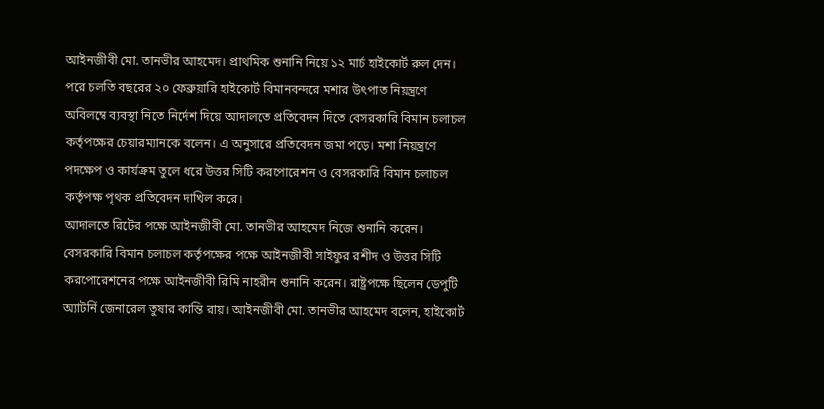আইনজীবী মো. তানভীর আহমেদ। প্রাথমিক শুনানি নিয়ে ১২ মার্চ হাইকোর্ট রুল দেন। পরে চলতি বছরের ২০ ফেব্রুয়ারি হাইকোর্ট বিমানবন্দরে মশার উৎপাত নিয়ন্ত্রণে অবিলম্বে ব্যবস্থা নিতে নির্দেশ দিয়ে আদালতে প্রতিবেদন দিতে বেসরকারি বিমান চলাচল কর্তৃপক্ষের চেয়ারম্যানকে বলেন। এ অনুসারে প্রতিবেদন জমা পড়ে। মশা নিয়ন্ত্রণে পদক্ষেপ ও কার্যক্রম তুলে ধরে উত্তর সিটি করপোরেশন ও বেসরকারি বিমান চলাচল কর্তৃপক্ষ পৃথক প্রতিবেদন দাখিল করে।
আদালতে রিটের পক্ষে আইনজীবী মো. তানভীর আহমেদ নিজে শুনানি করেন। বেসরকারি বিমান চলাচল কর্তৃপক্ষের পক্ষে আইনজীবী সাইফুর রশীদ ও উত্তর সিটি করপোরেশনের পক্ষে আইনজীবী রিমি নাহরীন শুনানি করেন। রাষ্ট্রপক্ষে ছিলেন ডেপুটি অ্যাটর্নি জেনারেল তুষার কান্তি রায়। আইনজীবী মো. তানভীর আহমেদ বলেন, হাইকোর্ট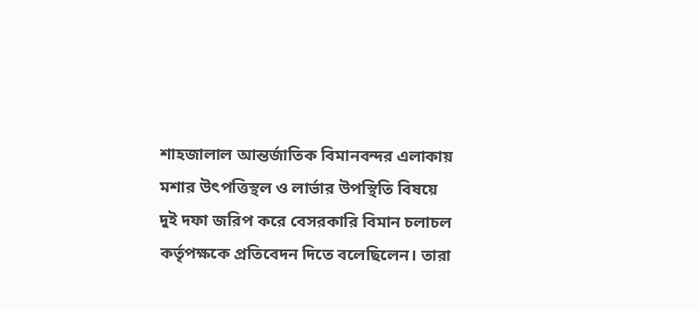শাহজালাল আন্তর্জাতিক বিমানবন্দর এলাকায় মশার উৎপত্তিস্থল ও লার্ভার উপস্থিতি বিষয়ে দুই দফা জরিপ করে বেসরকারি বিমান চলাচল কর্তৃপক্ষকে প্রতিবেদন দিতে বলেছিলেন। তারা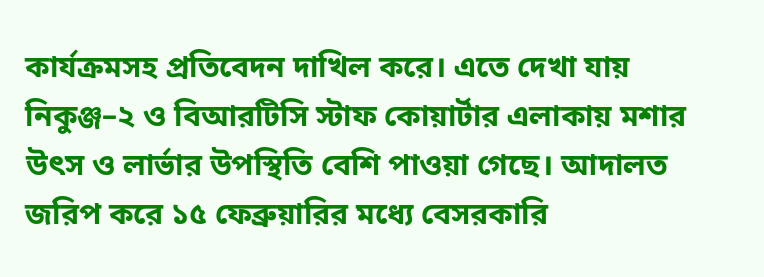কার্যক্রমসহ প্রতিবেদন দাখিল করে। এতে দেখা যায় নিকুঞ্জ–২ ও বিআরটিসি স্টাফ কোয়ার্টার এলাকায় মশার উৎস ও লার্ভার উপস্থিতি বেশি পাওয়া গেছে। আদালত জরিপ করে ১৫ ফেব্রুয়ারির মধ্যে বেসরকারি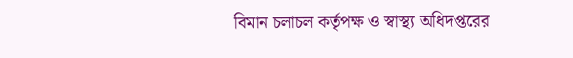বিমান চলাচল কর্তৃপক্ষ ও স্বাস্থ্য অধিদপ্তরের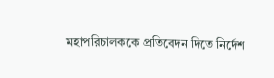মহাপরিচালককে প্রতিবেদন দিতে নির্দেশ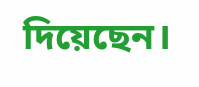দিয়েছেন।